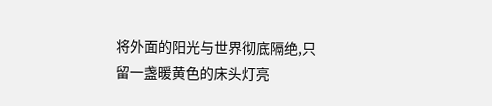将外面的阳光与世界彻底隔绝,只留一盏暖黄色的床头灯亮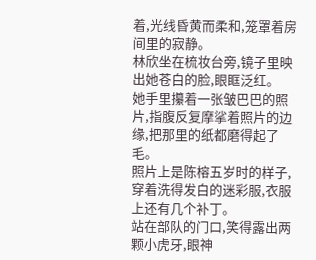着,光线昏黄而柔和,笼罩着房间里的寂静。
林欣坐在梳妆台旁,镜子里映出她苍白的脸,眼眶泛红。
她手里攥着一张皱巴巴的照片,指腹反复摩挲着照片的边缘,把那里的纸都磨得起了毛。
照片上是陈榕五岁时的样子,穿着洗得发白的迷彩服,衣服上还有几个补丁。
站在部队的门口,笑得露出两颗小虎牙,眼神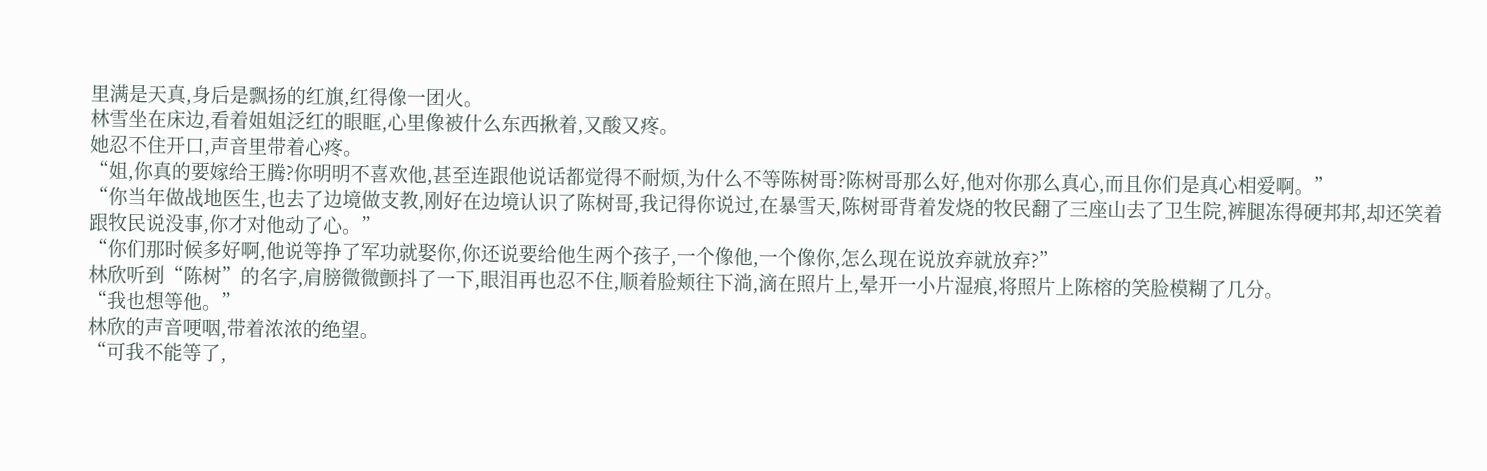里满是天真,身后是飘扬的红旗,红得像一团火。
林雪坐在床边,看着姐姐泛红的眼眶,心里像被什么东西揪着,又酸又疼。
她忍不住开口,声音里带着心疼。
“姐,你真的要嫁给王腾?你明明不喜欢他,甚至连跟他说话都觉得不耐烦,为什么不等陈树哥?陈树哥那么好,他对你那么真心,而且你们是真心相爱啊。”
“你当年做战地医生,也去了边境做支教,刚好在边境认识了陈树哥,我记得你说过,在暴雪天,陈树哥背着发烧的牧民翻了三座山去了卫生院,裤腿冻得硬邦邦,却还笑着跟牧民说没事,你才对他动了心。”
“你们那时候多好啊,他说等挣了军功就娶你,你还说要给他生两个孩子,一个像他,一个像你,怎么现在说放弃就放弃?”
林欣听到“陈树”的名字,肩膀微微颤抖了一下,眼泪再也忍不住,顺着脸颊往下淌,滴在照片上,晕开一小片湿痕,将照片上陈榕的笑脸模糊了几分。
“我也想等他。”
林欣的声音哽咽,带着浓浓的绝望。
“可我不能等了,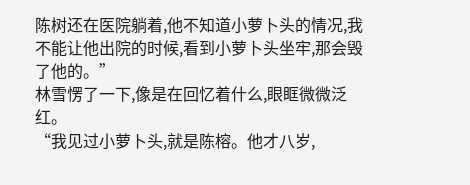陈树还在医院躺着,他不知道小萝卜头的情况,我不能让他出院的时候,看到小萝卜头坐牢,那会毁了他的。”
林雪愣了一下,像是在回忆着什么,眼眶微微泛红。
“我见过小萝卜头,就是陈榕。他才八岁,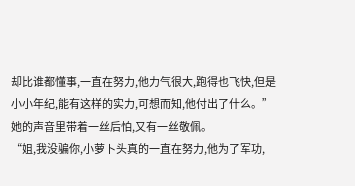却比谁都懂事,一直在努力,他力气很大,跑得也飞快,但是小小年纪,能有这样的实力,可想而知,他付出了什么。”
她的声音里带着一丝后怕,又有一丝敬佩。
“姐,我没骗你,小萝卜头真的一直在努力,他为了军功,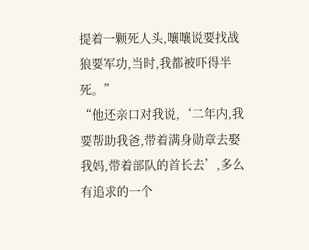提着一颗死人头,嚷嚷说要找战狼要军功,当时,我都被吓得半死。”
“他还亲口对我说,‘二年内,我要帮助我爸,带着满身勋章去娶我妈,带着部队的首长去’,多么有追求的一个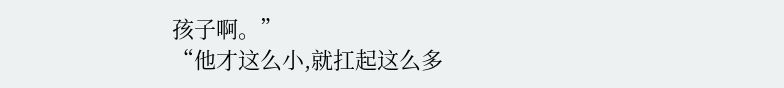孩子啊。”
“他才这么小,就扛起这么多